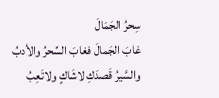سِحرُ الجَمَالَ
غابَ الجَمالَ فغابَ السِّحرُ والأدبُ
والسَّيرُ قَصدَكِ لاشَاكٍ ولاتَعِبُ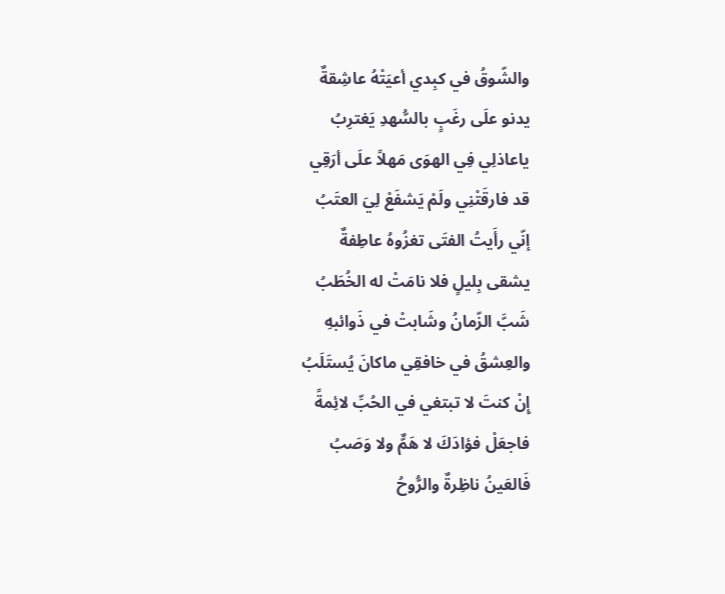والشّوقُ في كبِدي أعيَتْهُ عاشِقةٌ
يدنو علَى رغَبٍ بالسُّهدِ يَغترِبُ
ياعاذلِي فِي الهوَى مَهلاً علَى أرَقِي
قد فارقَتْنِي ولَمْ يَشفَعْ لِيَ العتَبُ
إنّي رأَيتُ الفتَى تغزُوهُ عاطِفةٌ
يشقى بِليلٍ فلا نامَتْ له الخُطَبُ
شَبَّ الزّمانُ وشَابتْ في ذَوائبهِ
والعِشقُ في خافقِي ماكانَ يُستَلَبُ
إِنْ كنتَ لا تبتغي في الحُبِّ لائِمةً
فاجعَلْ فؤادَكَ لا هَمٌّ ولا وَصَبُ
فَالعَينُ ناظِرةٌ والرُّوحُ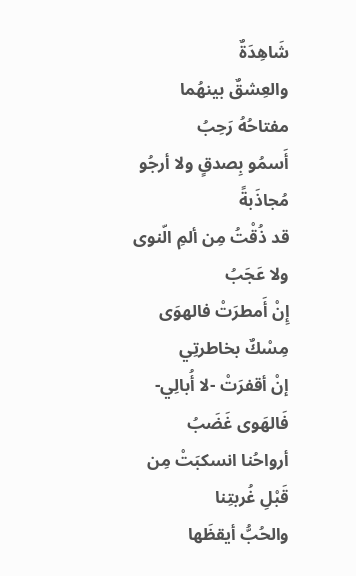شَاهِدَةٌ
والعِشقٌ بينهُما مفتاحُهُ رَحِبُ
أَسمُو بِصدقٍ ولا أرجُو مُجاذَبةً
قد ذُقْتُ مِن ألمِ الّنوى ولا عَجَبُ
إِنْ أَمطرَتْ فالهوَى مِسْكٌ بخاطرتِي
إنْ أقفرَتْ -لا أُبالِي- فَالهَوى غَضَبُ
أرواحُنا انسكبَتْ مِن قَبْلِ غُربتِنا
والحُبُّ أيقظَها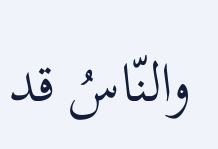والنّاسُ قد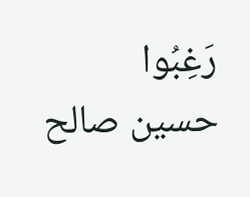رَغِبُوا
حسين صالح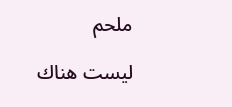ملحم

ليست هناك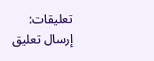تعليقات:
إرسال تعليق